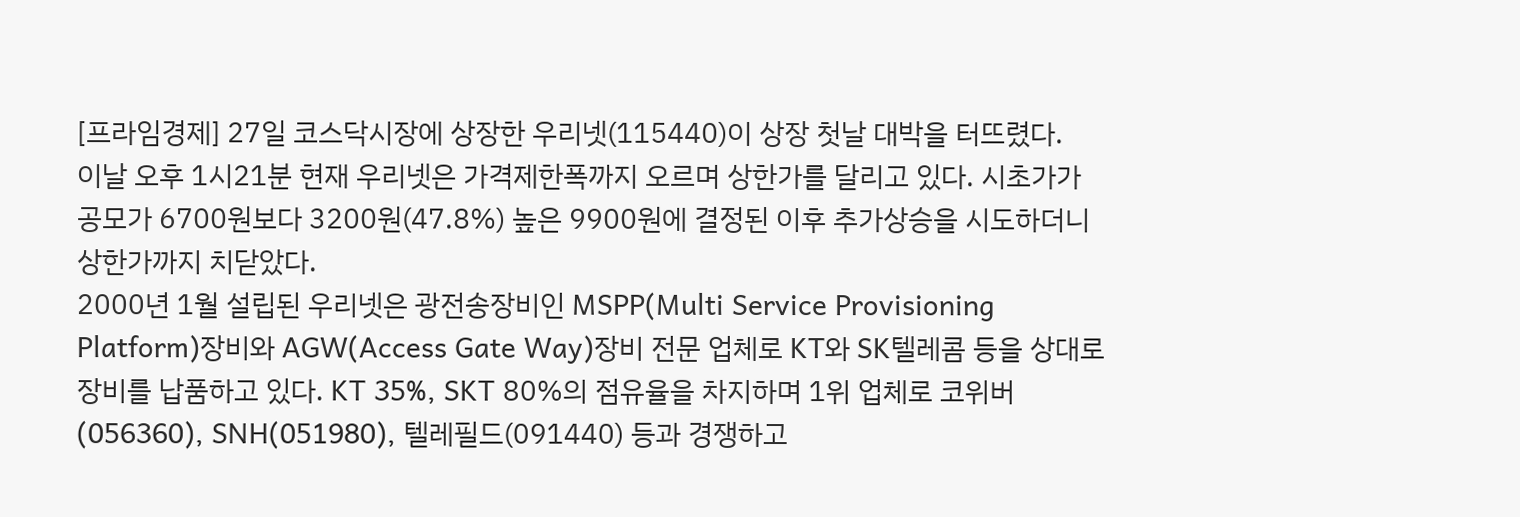[프라임경제] 27일 코스닥시장에 상장한 우리넷(115440)이 상장 첫날 대박을 터뜨렸다.
이날 오후 1시21분 현재 우리넷은 가격제한폭까지 오르며 상한가를 달리고 있다. 시초가가 공모가 6700원보다 3200원(47.8%) 높은 9900원에 결정된 이후 추가상승을 시도하더니 상한가까지 치닫았다.
2000년 1월 설립된 우리넷은 광전송장비인 MSPP(Multi Service Provisioning Platform)장비와 AGW(Access Gate Way)장비 전문 업체로 KT와 SK텔레콤 등을 상대로 장비를 납품하고 있다. KT 35%, SKT 80%의 점유율을 차지하며 1위 업체로 코위버(056360), SNH(051980), 텔레필드(091440) 등과 경쟁하고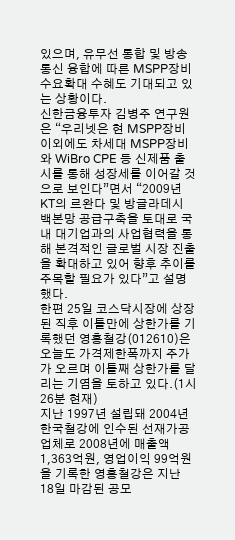있으며, 유무선 통합 및 방송통신 융합에 따른 MSPP장비 수요확대 수혜도 기대되고 있는 상황이다.
신한금융투자 김병주 연구원은 “우리넷은 현 MSPP장비 이외에도 차세대 MSPP장비와 WiBro CPE 등 신제품 출시를 통해 성장세를 이어갈 것으로 보인다”면서 “2009년 KT의 르완다 및 방글라데시 백본망 공급구축을 토대로 국내 대기업과의 사업협력을 통해 본격적인 글로벌 시장 진출을 확대하고 있어 향후 추이를 주목할 필요가 있다”고 설명했다.
한편 25일 코스닥시장에 상장된 직후 이틀만에 상한가를 기록했던 영흥철강(012610)은 오늘도 가격제한폭까지 주가가 오르며 이틀째 상한가를 달리는 기염을 토하고 있다.(1시26분 현재)
지난 1997년 설립돼 2004년 한국철강에 인수된 선재가공업체로 2008년에 매출액 1,363억원, 영업이익 99억원을 기록한 영흥철강은 지난 18일 마감된 공모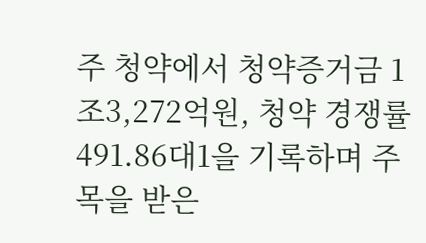주 청약에서 청약증거금 1조3,272억원, 청약 경쟁률 491.86대1을 기록하며 주목을 받은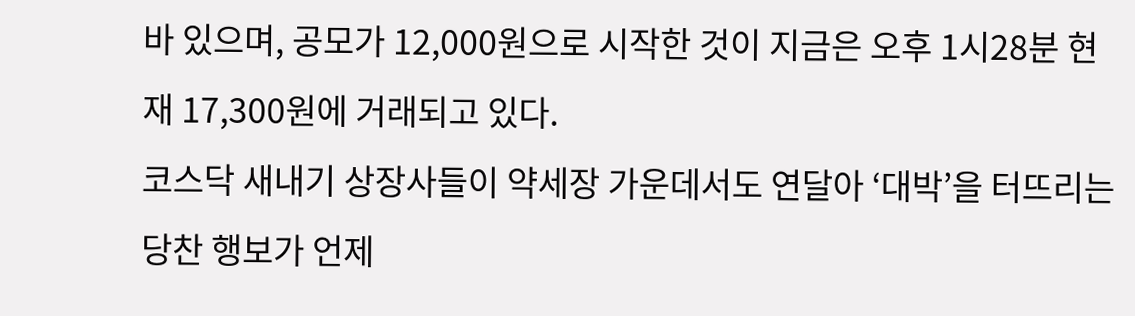바 있으며, 공모가 12,000원으로 시작한 것이 지금은 오후 1시28분 현재 17,300원에 거래되고 있다.
코스닥 새내기 상장사들이 약세장 가운데서도 연달아 ‘대박’을 터뜨리는 당찬 행보가 언제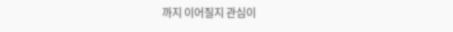까지 이어질지 관심이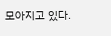모아지고 있다.